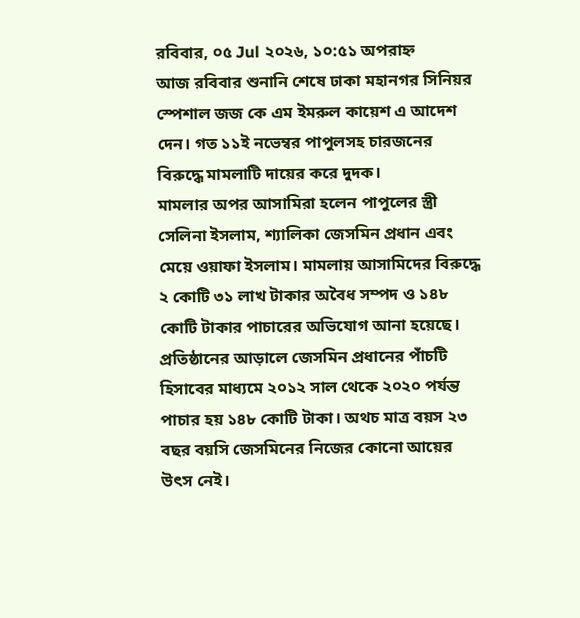রবিবার, ০৫ Jul ২০২৬, ১০:৫১ অপরাহ্ন
আজ রবিবার শুনানি শেষে ঢাকা মহানগর সিনিয়র স্পেশাল জজ কে এম ইমরুল কায়েশ এ আদেশ দেন। গত ১১ই নভেম্বর পাপুলসহ চারজনের বিরুদ্ধে মামলাটি দায়ের করে দুদক।
মামলার অপর আসামিরা হলেন পাপুলের স্ত্রী সেলিনা ইসলাম, শ্যালিকা জেসমিন প্রধান এবং মেয়ে ওয়াফা ইসলাম। মামলায় আসামিদের বিরুদ্ধে ২ কোটি ৩১ লাখ টাকার অবৈধ সম্পদ ও ১৪৮ কোটি টাকার পাচারের অভিযোগ আনা হয়েছে।
প্রতিষ্ঠানের আড়ালে জেসমিন প্রধানের পাঁচটি হিসাবের মাধ্যমে ২০১২ সাল থেকে ২০২০ পর্যন্ত পাচার হয় ১৪৮ কোটি টাকা। অথচ মাত্র বয়স ২৩ বছর বয়সি জেসমিনের নিজের কোনো আয়ের উৎস নেই।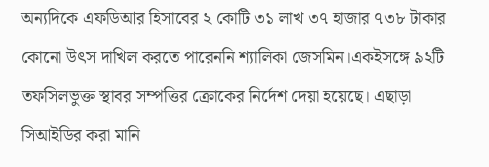অন্যদিকে এফডিআর হিসাবের ২ কোটি ৩১ লাখ ৩৭ হাজার ৭৩৮ টাকার কোনো উৎস দাখিল করতে পারেননি শ্যালিকা জেসমিন।একইসঙ্গে ৯২টি তফসিলভুক্ত স্থাবর সম্পত্তির ক্রোকের নির্দেশ দেয়া হয়েছে। এছাড়া সিআইডির করা মানি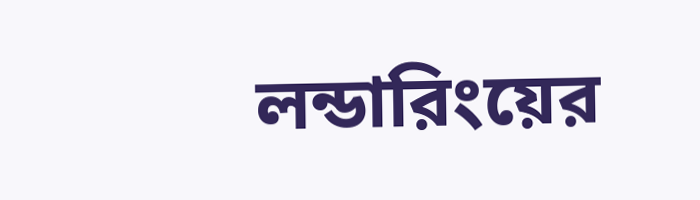লন্ডারিংয়ের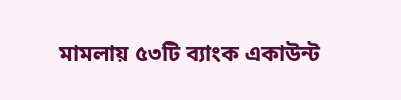মামলায় ৫৩টি ব্যাংক একাউন্ট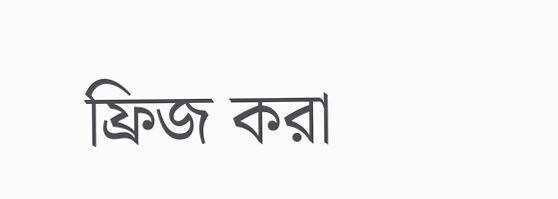ফ্রিজ করা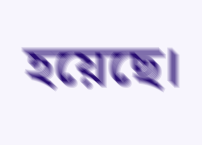হয়েছে।